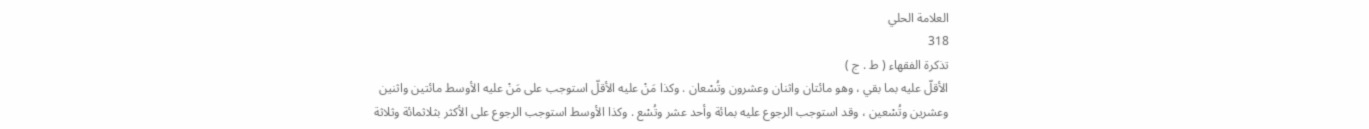العلامة الحلي
318
تذكرة الفقهاء ( ط . ج )
الأقلّ عليه بما بقي ، وهو مائتان واثنان وعشرون وتُسْعان . وكذا مَنْ عليه الأقلّ استوجب على مَنْ عليه الأوسط مائتين واثنين وعشرين وتُسْعين ، وقد استوجب الرجوع عليه بمائة وأحد عشر وتُسْع . وكذا الأوسط استوجب الرجوع على الأكثر بثلاثمائة وثلاثة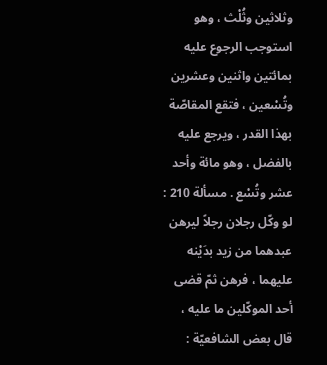وثلاثين وثُلْث ، وهو استوجب الرجوع عليه بمائتين واثنين وعشرين وتُسْعين ، فتقع المقاصّة بهذا القدر ، ويرجع عليه بالفضل ، وهو مائة وأحد عشر وتُسْع . مسألة 210 : لو وكّل رجلان رجلاً ليرهن عبدهما من زيد بدَيْنه عليهما ، فرهن ثمّ قضى أحد الموكّلين ما عليه ، قال بعض الشافعيّة :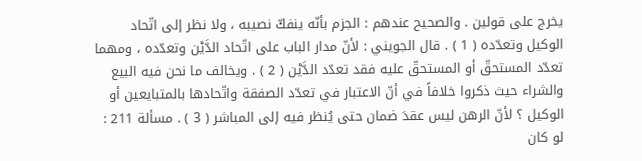يخرج على قولين . والصحيح عندهم : الجزم بأنّه ينفكّ نصيبه ، ولا نظر إلى اتّحاد الوكيل وتعدّده ( 1 ) . قال الجويني : لأنّ مدار الباب على اتّحاد الدَّيْن وتعدّده ، ومهما تعدّد المستحقّ أو المستحقّ عليه فقد تعدّد الدَّيْن ( 2 ) . ويخالف ما نحن فيه البيع والشراء حيث ذكروا خلافاً في أنّ الاعتبار في تعدّد الصفقة واتّحادها بالمتبايعين أو الوكيل ؟ لأنّ الرهن ليس عقدَ ضمان حتى يُنظر فيه إلى المباشر ( 3 ) . مسألة 211 : لو كان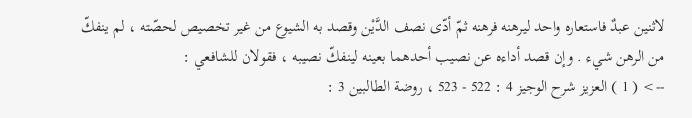لاثنين عبدٌ فاستعاره واحد ليرهنه فرهنه ثمّ أدّى نصف الدَّيْن وقصد به الشيوع من غير تخصيص لحصّته ، لم ينفكّ من الرهن شيء . وإن قصد أداءه عن نصيب أحدهما بعينه لينفكّ نصيبه ، فقولان للشافعي :
--> ( 1 ) العزيز شرح الوجيز 4 : 522 - 523 ، روضة الطالبين 3 :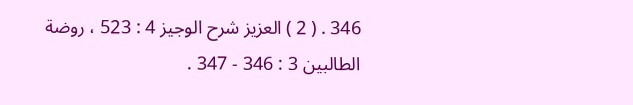346 . ( 2 ) العزيز شرح الوجيز 4 : 523 ، روضة الطالبين 3 : 346 - 347 .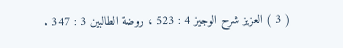( 3 ) العزيز شرح الوجيز 4 : 523 ، روضة الطالبين 3 : 347 .